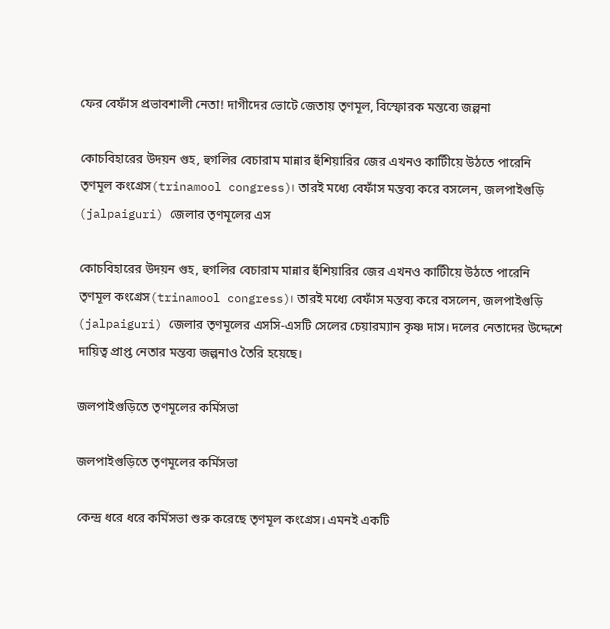ফের বেফাঁস প্রভাবশালী নেতা! দাগীদের ভোটে জেতায় তৃণমূল, বিস্ফোরক মন্তব্যে জল্পনা

কোচবিহারের উদয়ন গুহ, হুগলির বেচারাম মান্নার হুঁশিয়ারির জের এখনও কাটিীয়ে উঠতে পারেনি তৃণমূল কংগ্রেস(trinamool congress)। তারই মধ্যে বেফাঁস মন্তব্য করে বসলেন, জলপাইগুড়ি (jalpaiguri) জেলার তৃণমূলের এস

কোচবিহারের উদয়ন গুহ, হুগলির বেচারাম মান্নার হুঁশিয়ারির জের এখনও কাটিীয়ে উঠতে পারেনি তৃণমূল কংগ্রেস(trinamool congress)। তারই মধ্যে বেফাঁস মন্তব্য করে বসলেন, জলপাইগুড়ি (jalpaiguri) জেলার তৃণমূলের এসসি-এসটি সেলের চেয়ারম্যান কৃষ্ণ দাস। দলের নেতাদের উদ্দেশে দায়িত্ব প্রাপ্ত নেতার মন্তব্য জল্পনাও তৈরি হয়েছে।

জলপাইগুড়িতে তৃণমূলের কর্মিসভা

জলপাইগুড়িতে তৃণমূলের কর্মিসভা

কেন্দ্র ধরে ধরে কর্মিসভা শুরু করেছে তৃণমূল কংগ্রেস। এমনই একটি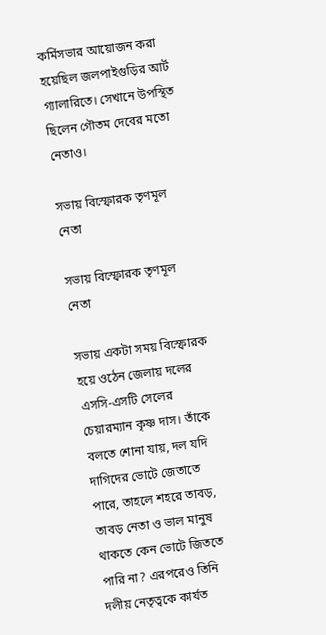কর্মিসভার আয়োজন করা হয়েছিল জলপাইগুড়ির আর্ট গ্যালারিতে। সেখানে উপস্থিত ছিলেন গৌতম দেবের মতো নেতাও।

সভায় বিস্ফোরক তৃণমূল নেতা

সভায় বিস্ফোরক তৃণমূল নেতা

সভায় একটা সময় বিস্ফোরক হয়ে ওঠেন জেলায় দলের এসসি-এসটি সেলের চেয়ারম্যান কৃষ্ণ দাস। তাঁকে বলতে শোনা যায়, দল যদি দাগিদের ভোটে জেতাতে পারে, তাহলে শহরে তাবড়, তাবড় নেতা ও ভাল মানুষ থাকতে কেন ভোটে জিততে পারি না? এরপরেও তিনি দলীয় নেতৃত্বকে কার্যত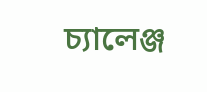চ্যালেঞ্জ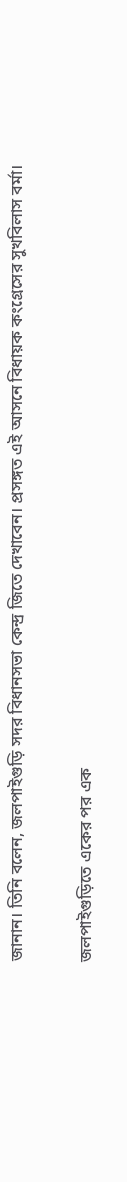জানান। তিনি বলেন, জলপাইগুড়ি সদর বিধানসভা কেন্দ্র জিতে দেখাবেন। প্রসঙ্গত এই আসনে বিধায়ক কংগ্রেসের সুখবিলাস বর্মা।

জলপাইগুড়িতে একের পর এক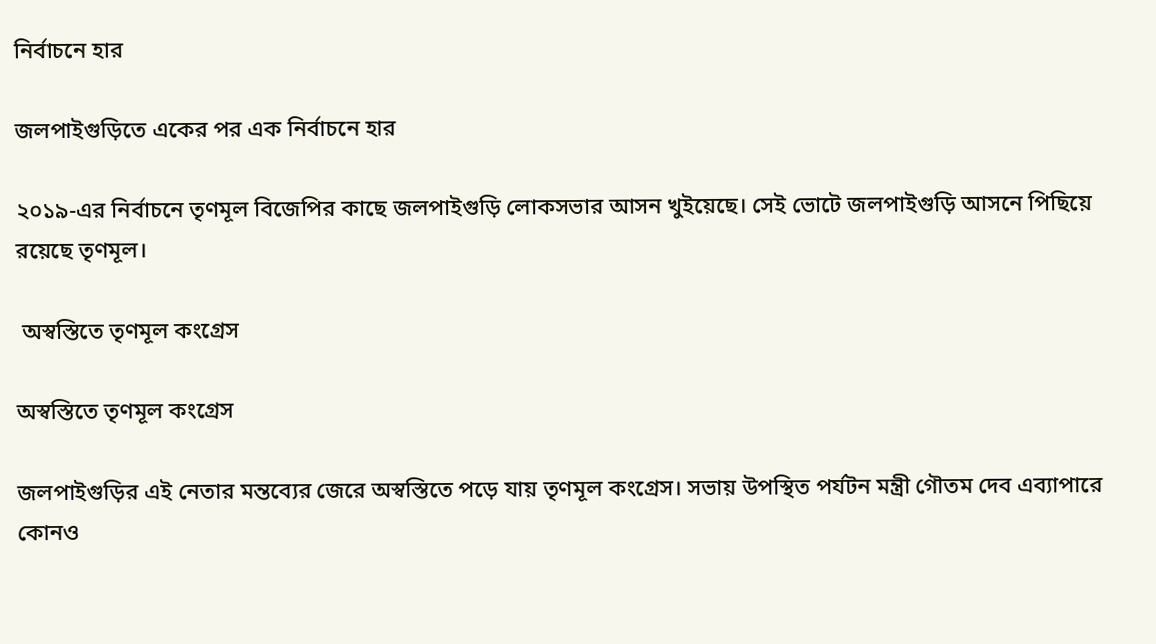নির্বাচনে হার

জলপাইগুড়িতে একের পর এক নির্বাচনে হার

২০১৯-এর নির্বাচনে তৃণমূল বিজেপির কাছে জলপাইগুড়ি লোকসভার আসন খুইয়েছে। সেই ভোটে জলপাইগুড়ি আসনে পিছিয়ে রয়েছে তৃণমূল।

 অস্বস্তিতে তৃণমূল কংগ্রেস

অস্বস্তিতে তৃণমূল কংগ্রেস

জলপাইগুড়ির এই নেতার মন্তব্যের জেরে অস্বস্তিতে পড়ে যায় তৃণমূল কংগ্রেস। সভায় উপস্থিত পর্যটন মন্ত্রী গৌতম দেব এব্যাপারে কোনও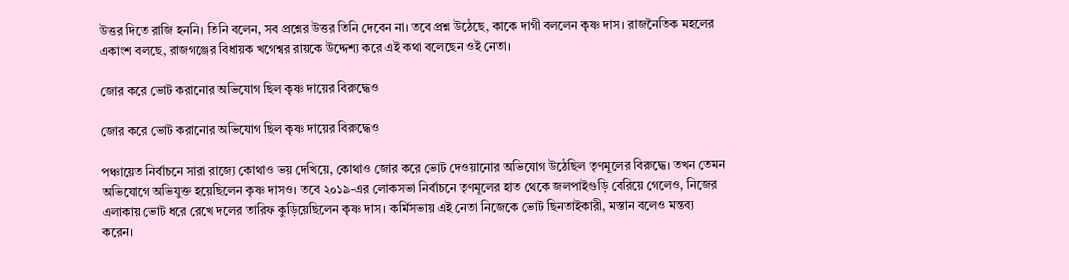উত্তর দিতে রাজি হননি। তিনি বলেন, সব প্রশ্নের উত্তর তিনি দেবেন না। তবে প্রশ্ন উঠেছে, কাকে দাগী বললেন কৃষ্ণ দাস। রাজনৈতিক মহলের একাংশ বলছে, রাজগঞ্জের বিধায়ক খগেশ্বর রায়কে উদ্দেশ্য করে এই কথা বলেছেন ওই নেতা।

জোর করে ভোট করানোর অভিযোগ ছিল কৃষ্ণ দায়ের বিরুদ্ধেও

জোর করে ভোট করানোর অভিযোগ ছিল কৃষ্ণ দায়ের বিরুদ্ধেও

পঞ্চায়েত নির্বাচনে সারা রাজ্যে কোথাও ভয় দেখিয়ে, কোথাও জোর করে ভোট দেওয়ানোর অভিযোগ উঠেছিল তৃণমূলের বিরুদ্ধে। তখন তেমন অভিযোগে অভিযুক্ত হয়েছিলেন কৃষ্ণ দাসও। তবে ২০১৯-এর লোকসভা নির্বাচনে তৃণমূলের হাত থেকে জলপাইগুড়ি বেরিয়ে গেলেও, নিজের এলাকায় ভোট ধরে রেখে দলের তারিফ কুড়িয়েছিলেন কৃষ্ণ দাস। কর্মিসভায় এই নেতা নিজেকে ভোট ছিনতাইকারী, মস্তান বলেও মন্তব্য করেন।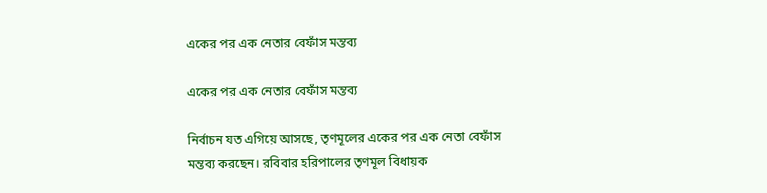একের পর এক নেতার বেফাঁস মন্তব্য

একের পর এক নেতার বেফাঁস মন্তব্য

নির্বাচন যত এগিয়ে আসছে, তৃণমূলের একের পর এক নেতা বেফাঁস মন্তব্য করছেন। রবিবার হরিপালের তৃণমূল বিধায়ক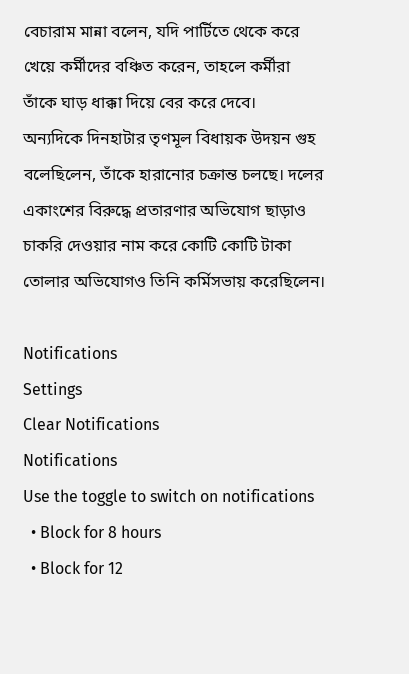বেচারাম মান্না বলেন, যদি পার্টিতে থেকে করে খেয়ে কর্মীদের বঞ্চিত করেন, তাহলে কর্মীরা তাঁকে ঘাড় ধাক্কা দিয়ে বের করে দেবে।
অন্যদিকে দিনহাটার তৃণমূল বিধায়ক উদয়ন গুহ বলেছিলেন, তাঁকে হারানোর চক্রান্ত চলছে। দলের একাংশের বিরুদ্ধে প্রতারণার অভিযোগ ছাড়াও চাকরি দেওয়ার নাম করে কোটি কোটি টাকা তোলার অভিযোগও তিনি কর্মিসভায় করেছিলেন।

Notifications
Settings
Clear Notifications
Notifications
Use the toggle to switch on notifications
  • Block for 8 hours
  • Block for 12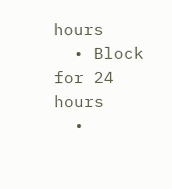hours
  • Block for 24 hours
  •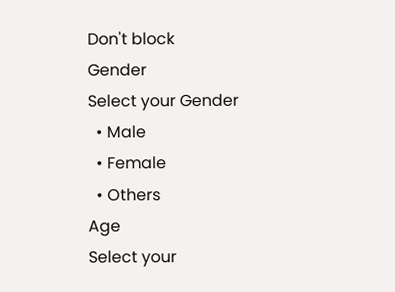Don't block
Gender
Select your Gender
  • Male
  • Female
  • Others
Age
Select your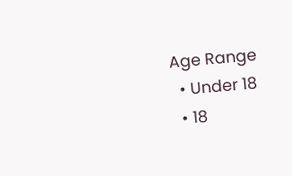Age Range
  • Under 18
  • 18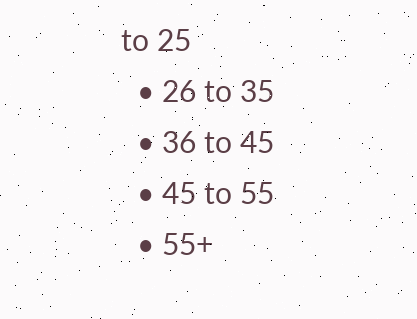to 25
  • 26 to 35
  • 36 to 45
  • 45 to 55
  • 55+